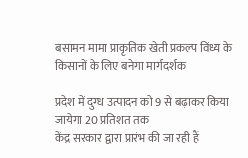बसामन मामा प्राकृतिक खेती प्रकल्प विंध्य के किसानों के लिए बनेगा मार्गदर्शक

प्रदेश में दुग्ध उत्पादन को 9 से बढ़ाकर किया जायेगा 20 प्रतिशत तक
केंद्र सरकार द्वारा प्रारंभ की जा रही हैं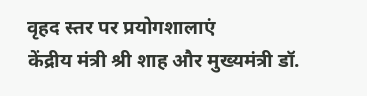वृहद स्तर पर प्रयोगशालाएं
केंद्रीय मंत्री श्री शाह और मुख्यमंत्री डॉ.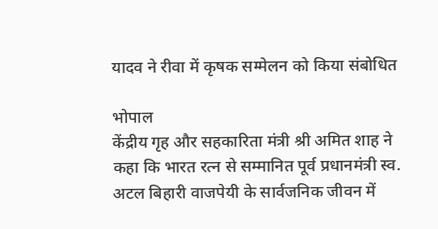यादव ने रीवा में कृषक सम्मेलन को किया संबोधित

भोपाल
केंद्रीय गृह और सहकारिता मंत्री श्री अमित शाह ने कहा कि भारत रत्न से सम्मानित पूर्व प्रधानमंत्री स्व. अटल बिहारी वाजपेयी के सार्वजनिक जीवन में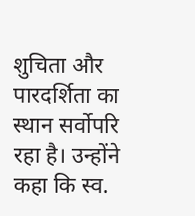शुचिता और पारदर्शिता का स्थान सर्वोपरि रहा है। उन्होंने कहा कि स्व.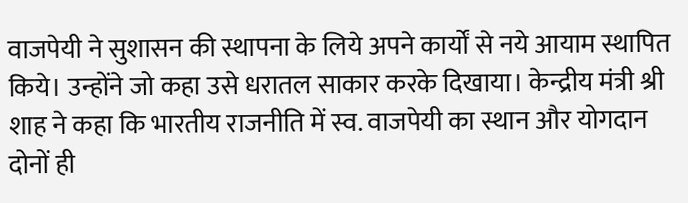वाजपेयी ने सुशासन की स्थापना के लिये अपने कार्यों से नये आयाम स्थापित किये। उन्होंने जो कहा उसे धरातल साकार करके दिखाया। केन्द्रीय मंत्री श्री शाह ने कहा कि भारतीय राजनीति में स्व. वाजपेयी का स्थान और योगदान दोनों ही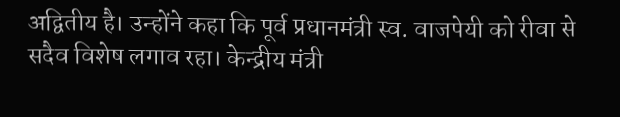अद्वितीय है। उन्होंने कहा कि पूर्व प्रधानमंत्री स्व. वाजपेयी को रीवा से सदैव विशेष लगाव रहा। केन्द्रीय मंत्री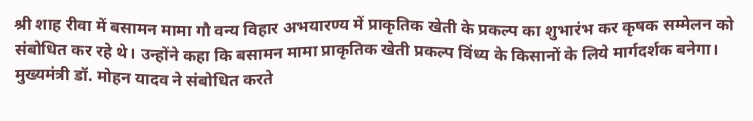श्री शाह रीवा में बसामन मामा गौ वन्य विहार अभयारण्य में प्राकृतिक खेती के प्रकल्प का शुभारंभ कर कृषक सम्मेलन को संबोधित कर रहे थे। उन्होंने कहा कि बसामन मामा प्राकृतिक खेती प्रकल्प विंध्य के किसानों के लिये मार्गदर्शक बनेगा। मुख्यमंत्री डॉ. मोहन यादव ने संबोधित करते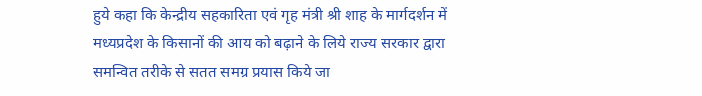हुये कहा कि केन्द्रीय सहकारिता एवं गृह मंत्री श्री शाह के मार्गदर्शन में मध्यप्रदेश के किसानों की आय को बढ़ाने के लिये राज्य सरकार द्वारा समन्वित तरीके से सतत समग्र प्रयास किये जा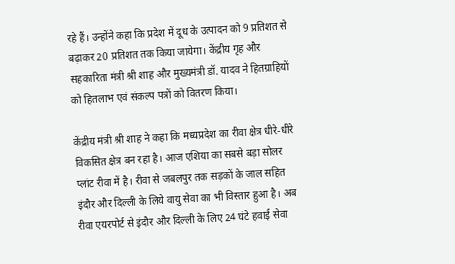रहे हैं। उन्होंने कहा कि प्रदेश में दूध के उत्पादन को 9 प्रतिशत से बढ़ाकर 20 प्रतिशत तक किया जायेगा। केंद्रीय गृह और सहकारिता मंत्री श्री शाह और मुख्यमंत्री डॉ. यादव ने हितग्राहियों को हितलाभ एवं संकल्प पत्रों को वितरण किया।

केंद्रीय मंत्री श्री शाह ने कहा कि मध्यप्रदेश का रीवा क्षेत्र धीरे-धीरे विकसित क्षेत्र बन रहा है। आज एशिया का सबसे बड़ा सोलर प्लांट रीवा में है। रीवा से जबलपुर तक सड़कों के जाल सहित इंदौर और दिल्ली के लिये वायु सेवा का भी विस्तार हुआ है। अब रीवा एयरपोर्ट से इंदौर और दिल्ली के लिए 24 घंटे हवाई सेवा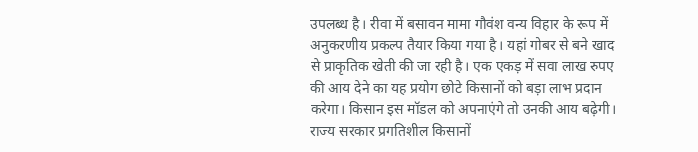उपलब्ध है। रीवा में बसावन मामा गौवंश वन्य विहार के रूप में अनुकरणीय प्रकल्प तैयार किया गया है। यहां गोबर से बने खाद से प्राकृतिक खेती की जा रही है। एक एकड़ में सवा लाख रुपए की आय देने का यह प्रयोग छोटे किसानों को बड़ा लाभ प्रदान करेगा। किसान इस मॉडल को अपनाएंगे तो उनकी आय बढ़ेगी। राज्य सरकार प्रगतिशील किसानों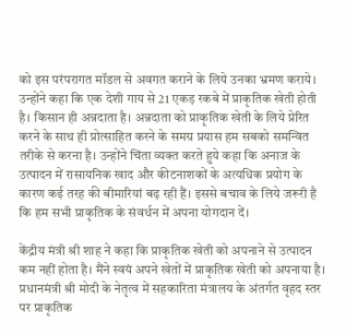को इस परंपरागत मॉडल से अवगत कराने के लिये उनका भ्रमण कराये। उन्होंने कहा कि एक देशी गाय से 21 एकड़ रकबे में प्राकृतिक खेती होती है। किसान ही अन्नदाता है। अन्नदाता को प्राकृतिक खेती के लिये प्रेरित करने के साथ ही प्रोत्साहित करने के समग्र प्रयास हम सबको समन्वित तरीके से करना है। उन्होंने चिंता व्यक्त करते हुये कहा कि अनाज के उत्पादन में रासायनिक खाद और कीटनाशकों के अत्यधिक प्रयोग के कारण कई तरह की बीमारियां बढ़ रही हैं। इससे बचाव के लिये जरूरी है कि हम सभी प्राकृतिक के संवर्धन में अपना योगदान दें।

केंद्रीय मंत्री श्री शाह ने कहा कि प्राकृतिक खेती को अपनाने से उत्पादन कम नहीं होता है। मैंने स्वयं अपने खेतों में प्राकृतिक खेती को अपनाया है। प्रधानमंत्री श्री मोदी के नेतृत्व में सहकारिता मंत्रालय के अंतर्गत वृहद स्तर पर प्राकृतिक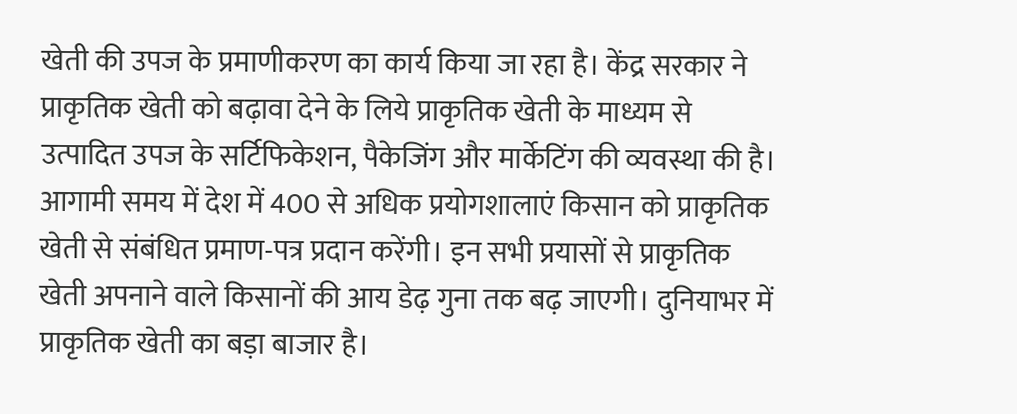खेती की उपज के प्रमाणीकरण का कार्य किया जा रहा है। केंद्र सरकार ने प्राकृतिक खेती को बढ़ावा देने के लिये प्राकृतिक खेती के माध्यम से उत्पादित उपज के सर्टिफिकेशन, पैकेजिंग और मार्केटिंग की व्यवस्था की है। आगामी समय में देश में 400 से अधिक प्रयोगशालाएं किसान को प्राकृतिक खेती से संबंधित प्रमाण-पत्र प्रदान करेंगी। इन सभी प्रयासों से प्राकृतिक खेती अपनाने वाले किसानों की आय डेढ़ गुना तक बढ़ जाएगी। दुनियाभर में प्राकृतिक खेती का बड़ा बाजार है।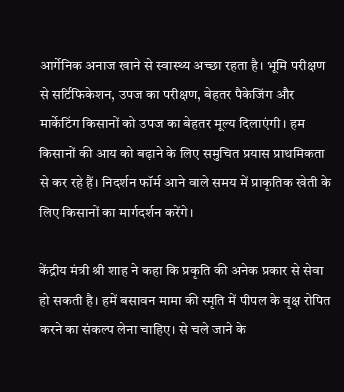आर्गेनिक अनाज खाने से स्वास्थ्य अच्छा रहता है। भूमि परीक्षण से सर्टिफिकेशन, उपज का परीक्षण, बेहतर पैकेजिंग और मार्केटिंग किसानों को उपज का बेहतर मूल्य दिलाएंगी। हम किसानों की आय को बढ़ाने के लिए समुचित प्रयास प्राथमिकता से कर रहे हैं। निदर्शन फॉर्म आने वाले समय में प्राकृतिक खेती के लिए किसानों का मार्गदर्शन करेंगे।

केंद्रीय मंत्री श्री शाह ने कहा कि प्रकृति की अनेक प्रकार से सेवा हो सकती है। हमें बसावन मामा की स्मृति में पीपल के वृक्ष रोपित करने का संकल्प लेना चाहिए। से चले जाने के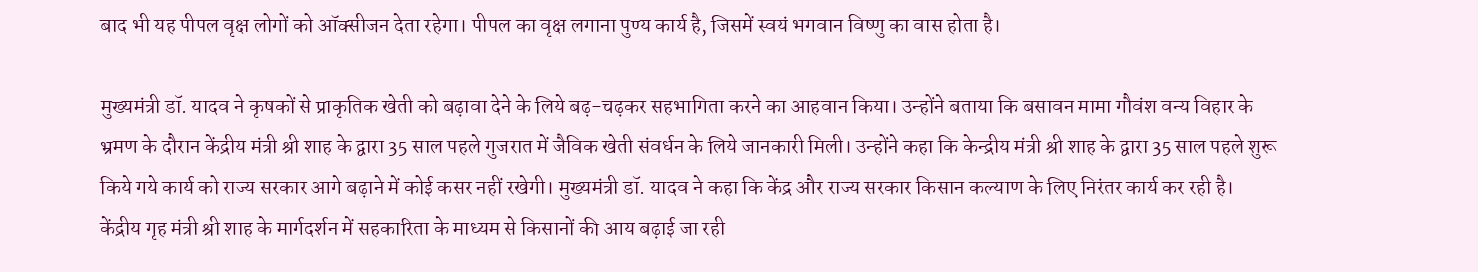बाद भी यह पीपल वृक्ष लोगों को ऑक्सीजन देता रहेगा। पीपल का वृक्ष लगाना पुण्य कार्य है, जिसमें स्वयं भगवान विष्णु का वास होता है।

मुख्यमंत्री डॉ. यादव ने कृषकों से प्राकृतिक खेती को बढ़ावा देने के लिये बढ़-चढ़कर सहभागिता करने का आहवान किया। उन्होंने बताया कि बसावन मामा गौवंश वन्य विहार के भ्रमण के दौरान केंद्रीय मंत्री श्री शाह के द्वारा 35 साल पहले गुजरात में जैविक खेती संवर्धन के लिये जानकारी मिली। उन्होंने कहा कि केन्द्रीय मंत्री श्री शाह के द्वारा 35 साल पहले शुरू किये गये कार्य को राज्य सरकार आगे बढ़ाने में कोई कसर नहीं रखेगी। मुख्यमंत्री डॉ. यादव ने कहा कि केंद्र और राज्य सरकार किसान कल्याण के लिए निरंतर कार्य कर रही है। केंद्रीय गृह मंत्री श्री शाह के मार्गदर्शन में सहकारिता के माध्यम से किसानों की आय बढ़ाई जा रही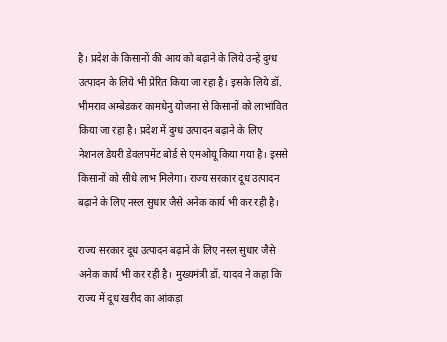है। प्रदेश के किसानों की आय को बढ़ाने के लिये उन्हें दुग्ध उत्पादन के लिये भी प्रेरित किया जा रहा है। इसके लिये डॉ. भीमराव अम्बेडकर कामधेनु योजना से किसानों को लाभांवित किया जा रहा है। प्रदेश में दुग्ध उत्पादन बढ़ाने के लिए नेशनल डेयरी डेवलपमेंट बोर्ड से एमओयू किया गया है। इससे किसानों को सीधे लाभ मिलेगा। राज्य सरकार दूध उत्पादन बढ़ाने के लिए नस्ल सुधार जैसे अनेक कार्य भी कर रही है।

राज्य सरकार दूध उत्पादन बढ़ाने के लिए नस्ल सुधार जैसे अनेक कार्य भी कर रही है। मुख्यमंत्री डॉ. यादव ने कहा कि राज्य में दूध खरीद का आंकड़ा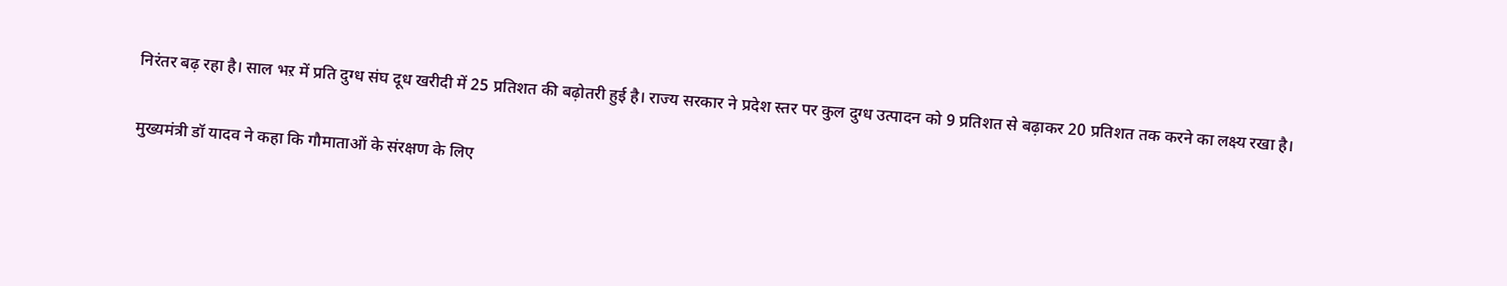निरंतर बढ़ रहा है। साल भऱ में प्रति दुग्ध संघ दूध खरीदी में 25 प्रतिशत की बढ़ोतरी हुई है। राज्य सरकार ने प्रदेश स्तर पर कुल दुग्ध उत्पादन को 9 प्रतिशत से बढ़ाकर 20 प्रतिशत तक करने का लक्ष्य रखा है।

मुख्यमंत्री डॉ यादव ने कहा कि गौमाताओं के संरक्षण के लिए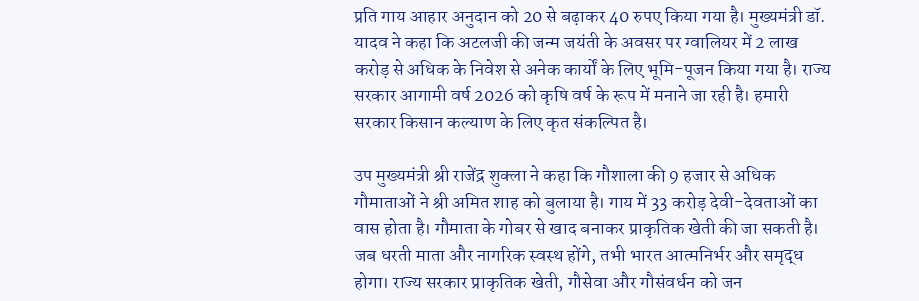प्रति गाय आहार अनुदान को 20 से बढ़ाकर 40 रुपए किया गया है। मुख्यमंत्री डॉ. यादव ने कहा कि अटलजी की जन्म जयंती के अवसर पर ग्वालियर में 2 लाख करोड़ से अधिक के निवेश से अनेक कार्यों के लिए भूमि-पूजन किया गया है। राज्य सरकार आगामी वर्ष 2026 को कृषि वर्ष के रूप में मनाने जा रही है। हमारी सरकार किसान कल्याण के लिए कृत संकल्पित है।

उप मुख्यमंत्री श्री राजेंद्र शुक्ला ने कहा कि गौशाला की 9 हजार से अधिक गौमाताओं ने श्री अमित शाह को बुलाया है। गाय में 33 करोड़ देवी-देवताओं का वास होता है। गौमाता के गोबर से खाद बनाकर प्राकृतिक खेती की जा सकती है। जब धरती माता और नागरिक स्वस्थ होंगे, तभी भारत आत्मनिर्भर और समृद्ध होगा। राज्य सरकार प्राकृतिक खेती, गौसेवा और गौसंवर्धन को जन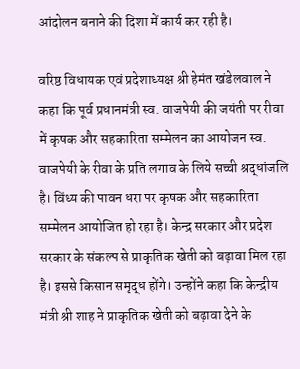आंदोलन बनाने की दिशा में कार्य कर रही है।

वरिष्ठ विधायक एवं प्रदेशाध्यक्ष श्री हेमंत खंडेलवाल ने कहा कि पूर्व प्रधानमंत्री स्व. वाजपेयी की जयंती पर रीवा में कृषक और सहकारिता सम्मेलन का आयोजन स्व. वाजपेयी के रीवा के प्रति लगाव के लिये सच्ची श्रद्धांजलि है। विंध्य की पावन धरा पर कृषक और सहकारिता सम्मेलन आयोजित हो रहा है। केन्द्र सरकार और प्रदेश सरकार के संकल्प से प्राकृतिक खेती को बढ़ावा मिल रहा है। इससे किसान समृद्ध होंगे। उन्होंने कहा कि केन्द्रीय मंत्री श्री शाह ने प्राकृतिक खेती को बढ़ावा देने के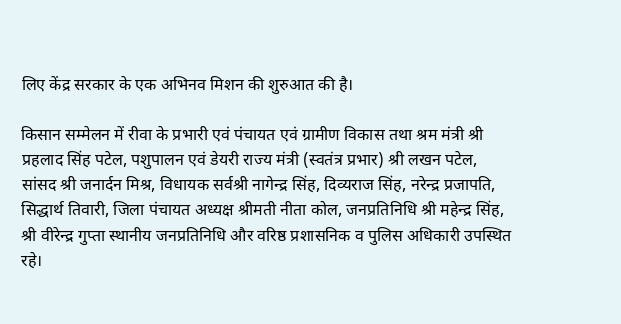लिए केंद्र सरकार के एक अभिनव मिशन की शुरुआत की है।

किसान सम्मेलन में रीवा के प्रभारी एवं पंचायत एवं ग्रामीण विकास तथा श्रम मंत्री श्री प्रहलाद सिंह पटेल, पशुपालन एवं डेयरी राज्य मंत्री (स्वतंत्र प्रभार) श्री लखन पटेल, सांसद श्री जनार्दन मिश्र, विधायक सर्वश्री नागेन्द्र सिंह, दिव्यराज सिंह, नरेन्द्र प्रजापति, सिद्धार्थ तिवारी, जिला पंचायत अध्यक्ष श्रीमती नीता कोल, जनप्रतिनिधि श्री महेन्द्र सिंह, श्री वीरेन्द्र गुप्ता स्थानीय जनप्रतिनिधि और वरिष्ठ प्रशासनिक व पुलिस अधिकारी उपस्थित रहे।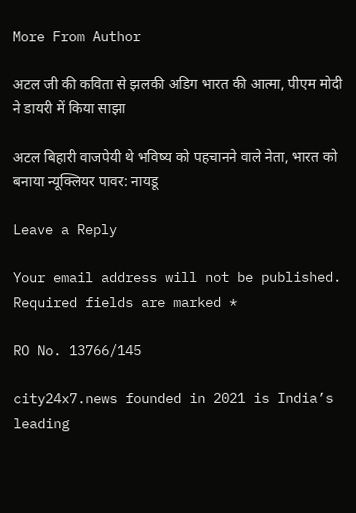More From Author

अटल जी की कविता से झलकी अडिग भारत की आत्मा, पीएम मोदी ने डायरी में किया साझा

अटल बिहारी वाजपेयी थे भविष्य को पहचानने वाले नेता, भारत को बनाया न्यूक्लियर पावर: नायडू

Leave a Reply

Your email address will not be published. Required fields are marked *

RO No. 13766/145

city24x7.news founded in 2021 is India’s leading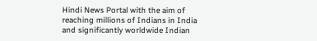Hindi News Portal with the aim of reaching millions of Indians in India and significantly worldwide Indian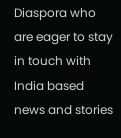Diaspora who are eager to stay in touch with India based news and stories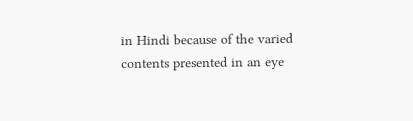in Hindi because of the varied contents presented in an eye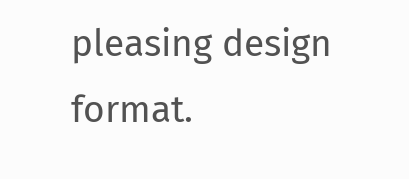pleasing design format.